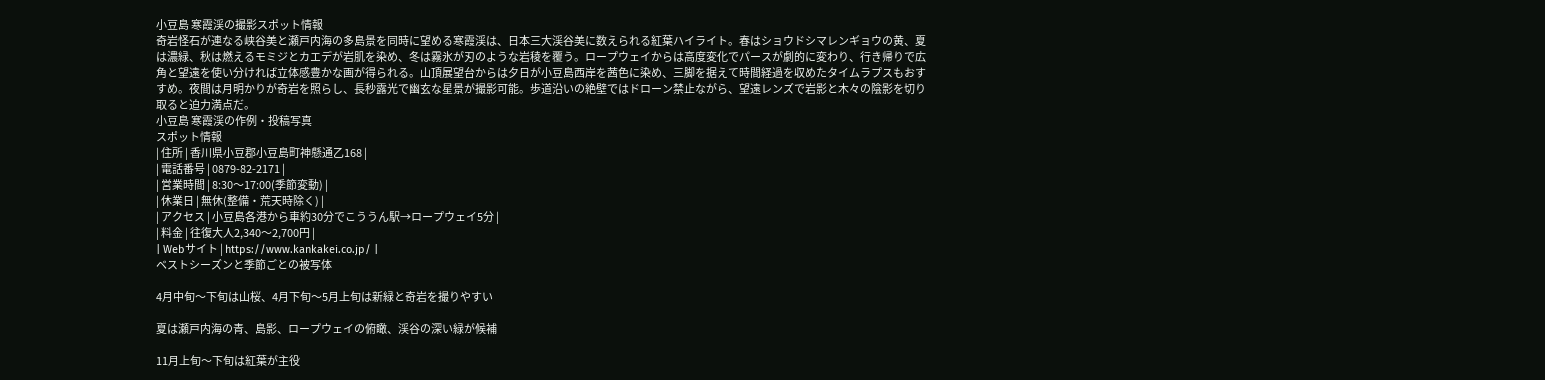小豆島 寒霞渓の撮影スポット情報
奇岩怪石が連なる峡谷美と瀬戸内海の多島景を同時に望める寒霞渓は、日本三大渓谷美に数えられる紅葉ハイライト。春はショウドシマレンギョウの黄、夏は濃緑、秋は燃えるモミジとカエデが岩肌を染め、冬は霧氷が刃のような岩稜を覆う。ロープウェイからは高度変化でパースが劇的に変わり、行き帰りで広角と望遠を使い分ければ立体感豊かな画が得られる。山頂展望台からは夕日が小豆島西岸を茜色に染め、三脚を据えて時間経過を収めたタイムラプスもおすすめ。夜間は月明かりが奇岩を照らし、長秒露光で幽玄な星景が撮影可能。歩道沿いの絶壁ではドローン禁止ながら、望遠レンズで岩影と木々の陰影を切り取ると迫力満点だ。
小豆島 寒霞渓の作例・投稿写真
スポット情報
| 住所 | 香川県小豆郡小豆島町神懸通乙168 |
| 電話番号 | 0879-82-2171 |
| 営業時間 | 8:30〜17:00(季節変動) |
| 休業日 | 無休(整備・荒天時除く) |
| アクセス | 小豆島各港から車約30分でこううん駅→ロープウェイ5分 |
| 料金 | 往復大人2,340〜2,700円 |
| Webサイト | https://www.kankakei.co.jp/ |
ベストシーズンと季節ごとの被写体

4月中旬〜下旬は山桜、4月下旬〜5月上旬は新緑と奇岩を撮りやすい

夏は瀬戸内海の青、島影、ロープウェイの俯瞰、渓谷の深い緑が候補

11月上旬〜下旬は紅葉が主役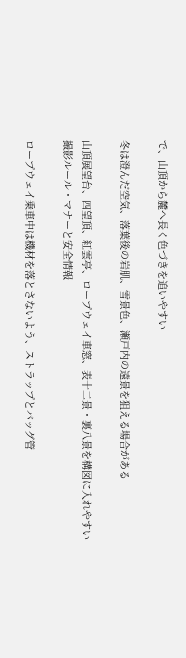で、山頂から麓へ長く色づきを追いやすい

冬は澄んだ空気、落葉後の岩肌、雪景色、瀬戸内の遠景を狙える場合がある

山頂展望台、四望頂、紅雲亭、ロープウェイ車窓、表十二景・裏八景を構図に入れやすい
撮影ルール・マナーと安全情報

ロープウェイ乗車中は機材を落とさないよう、ストラップとバッグ管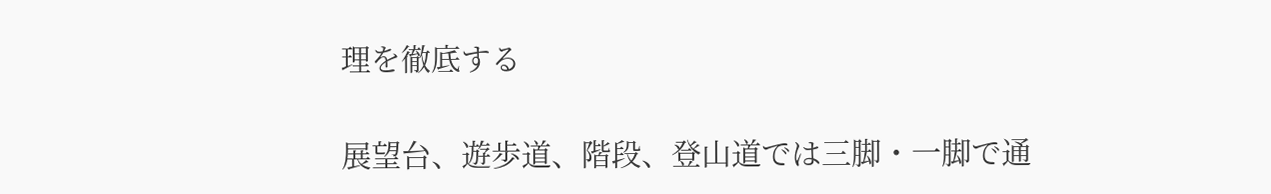理を徹底する

展望台、遊歩道、階段、登山道では三脚・一脚で通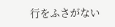行をふさがない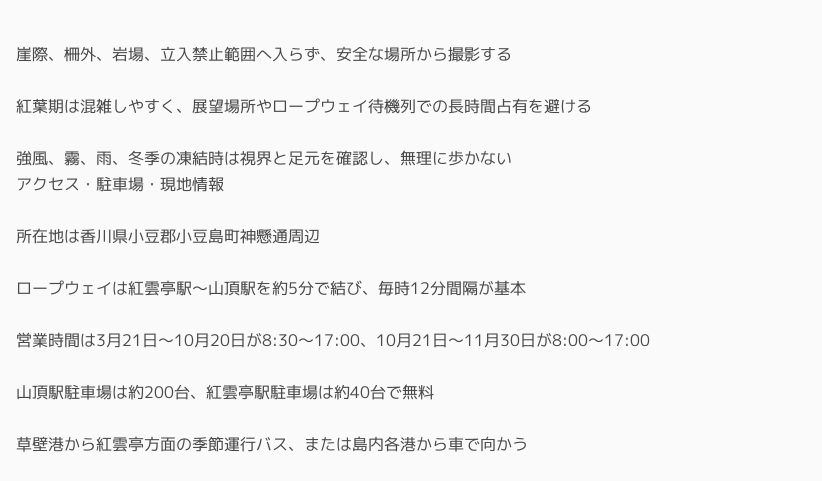崖際、柵外、岩場、立入禁止範囲へ入らず、安全な場所から撮影する

紅葉期は混雑しやすく、展望場所やロープウェイ待機列での長時間占有を避ける

強風、霧、雨、冬季の凍結時は視界と足元を確認し、無理に歩かない
アクセス・駐車場・現地情報

所在地は香川県小豆郡小豆島町神懸通周辺

ロープウェイは紅雲亭駅〜山頂駅を約5分で結び、毎時12分間隔が基本

営業時間は3月21日〜10月20日が8:30〜17:00、10月21日〜11月30日が8:00〜17:00

山頂駅駐車場は約200台、紅雲亭駅駐車場は約40台で無料

草壁港から紅雲亭方面の季節運行バス、または島内各港から車で向かう